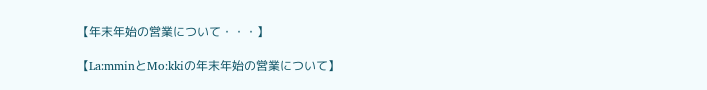【年末年始の営業について・・・】

【La:mminとMo:kkiの年末年始の営業について】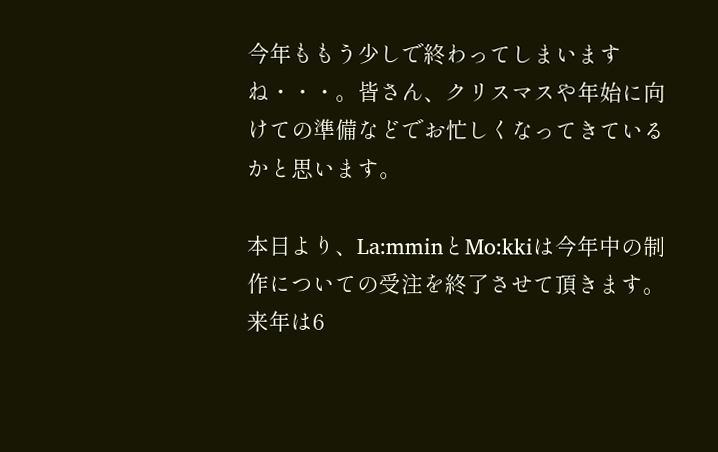今年ももう少しで終わってしまいますね・・・。皆さん、クリスマスや年始に向けての準備などでお忙しくなってきているかと思います。

本日より、La:mminとMo:kkiは今年中の制作についての受注を終了させて頂きます。来年は6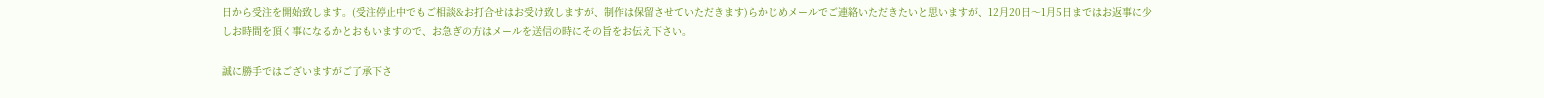日から受注を開始致します。(受注停止中でもご相談&お打合せはお受け致しますが、制作は保留させていただきます)らかじめメールでご連絡いただきたいと思いますが、12月20日〜1月5日まではお返事に少しお時間を頂く事になるかとおもいますので、お急ぎの方はメールを送信の時にその旨をお伝え下さい。

誠に勝手ではございますがご了承下さ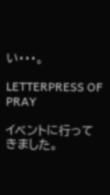い・・・。

LETTERPRESS OF PRAY

イベントに行ってきました。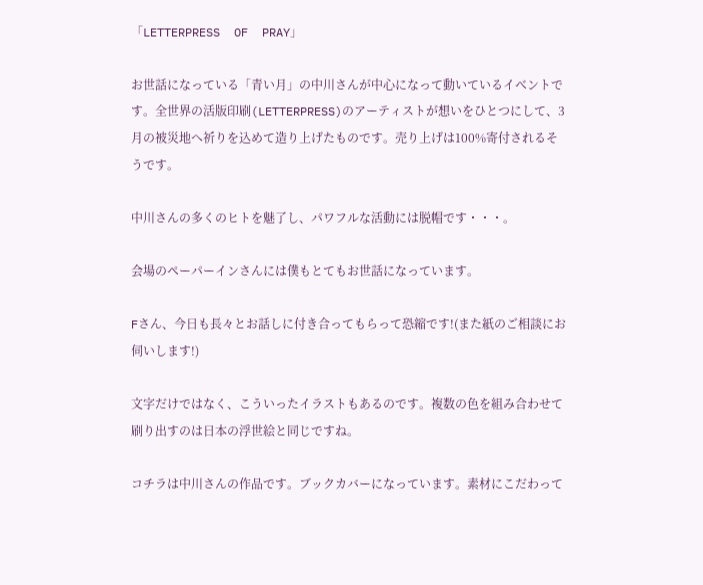「LETTERPRESS  OF  PRAY」

お世話になっている「青い月」の中川さんが中心になって動いているイベントです。全世界の活版印刷(LETTERPRESS)のアーティストが想いをひとつにして、3月の被災地へ祈りを込めて造り上げたものです。売り上げは100%寄付されるそうです。

中川さんの多くのヒトを魅了し、パワフルな活動には脱帽です・・・。

会場のペーパーインさんには僕もとてもお世話になっています。

Fさん、今日も長々とお話しに付き合ってもらって恐縮です!(また紙のご相談にお伺いします!)

文字だけではなく、こういったイラストもあるのです。複数の色を組み合わせて刷り出すのは日本の浮世絵と同じですね。

コチラは中川さんの作品です。ブックカバーになっています。素材にこだわって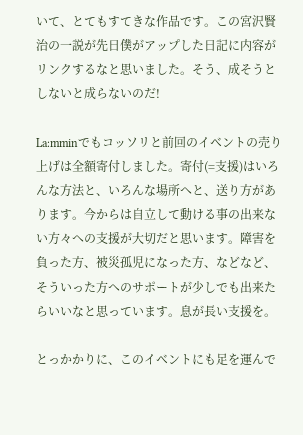いて、とてもすてきな作品です。この宮沢賢治の一説が先日僕がアップした日記に内容がリンクするなと思いました。そう、成そうとしないと成らないのだ!

La:mminでもコッソリと前回のイベントの売り上げは全額寄付しました。寄付(=支援)はいろんな方法と、いろんな場所へと、送り方があります。今からは自立して動ける事の出来ない方々への支援が大切だと思います。障害を負った方、被災孤児になった方、などなど、そういった方へのサポートが少しでも出来たらいいなと思っています。息が長い支援を。

とっかかりに、このイベントにも足を運んで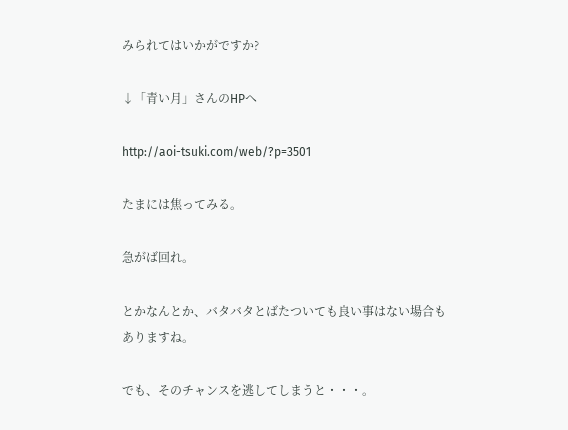みられてはいかがですか?

↓「青い月」さんのHPへ

http://aoi-tsuki.com/web/?p=3501

たまには焦ってみる。

急がば回れ。

とかなんとか、バタバタとばたついても良い事はない場合もありますね。

でも、そのチャンスを逃してしまうと・・・。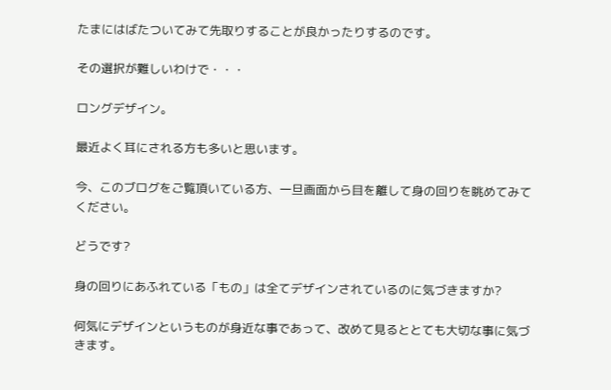たまにはばたついてみて先取りすることが良かったりするのです。

その選択が難しいわけで・・・

ロングデザイン。

最近よく耳にされる方も多いと思います。

今、このブログをご覧頂いている方、一旦画面から目を離して身の回りを眺めてみてください。

どうです?

身の回りにあふれている「もの」は全てデザインされているのに気づきますか?

何気にデザインというものが身近な事であって、改めて見るととても大切な事に気づきます。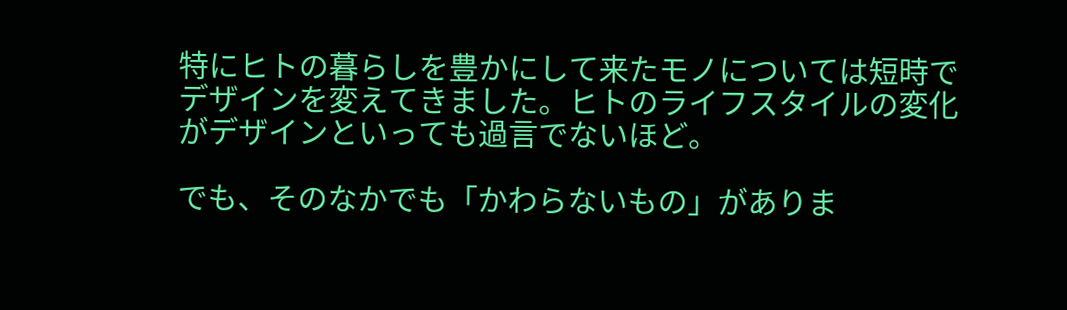特にヒトの暮らしを豊かにして来たモノについては短時でデザインを変えてきました。ヒトのライフスタイルの変化がデザインといっても過言でないほど。

でも、そのなかでも「かわらないもの」がありま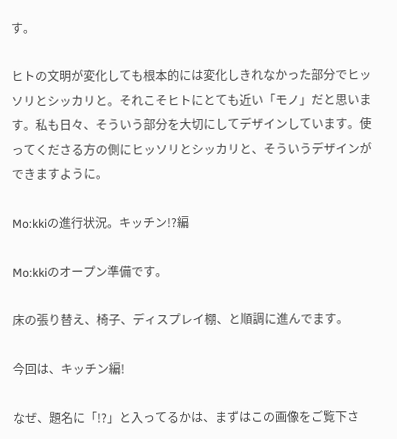す。

ヒトの文明が変化しても根本的には変化しきれなかった部分でヒッソリとシッカリと。それこそヒトにとても近い「モノ」だと思います。私も日々、そういう部分を大切にしてデザインしています。使ってくださる方の側にヒッソリとシッカリと、そういうデザインができますように。

Mo:kkiの進行状況。キッチン!?編

Mo:kkiのオープン準備です。

床の張り替え、椅子、ディスプレイ棚、と順調に進んでます。

今回は、キッチン編!

なぜ、題名に「!?」と入ってるかは、まずはこの画像をご覧下さ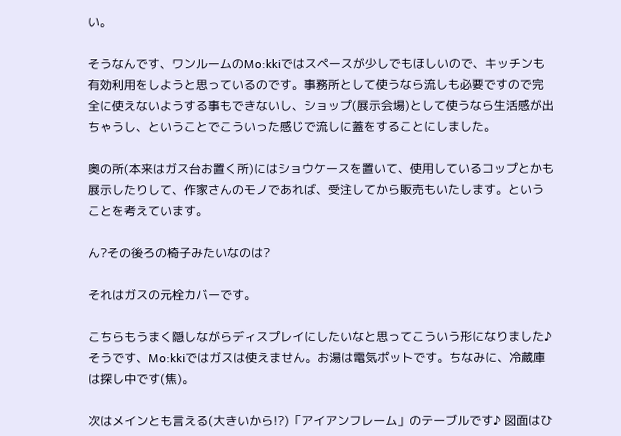い。

そうなんです、ワンルームのMo:kkiではスペースが少しでもほしいので、キッチンも有効利用をしようと思っているのです。事務所として使うなら流しも必要ですので完全に使えないようする事もできないし、ショップ(展示会場)として使うなら生活感が出ちゃうし、ということでこういった感じで流しに蓋をすることにしました。

奥の所(本来はガス台お置く所)にはショウケースを置いて、使用しているコップとかも展示したりして、作家さんのモノであれば、受注してから販売もいたします。ということを考えています。

ん?その後ろの椅子みたいなのは?

それはガスの元栓カバーです。

こちらもうまく隠しながらディスプレイにしたいなと思ってこういう形になりました♪ そうです、Mo:kkiではガスは使えません。お湯は電気ポットです。ちなみに、冷蔵庫は探し中です(焦)。

次はメインとも言える(大きいから!?)「アイアンフレーム」のテーブルです♪ 図面はひ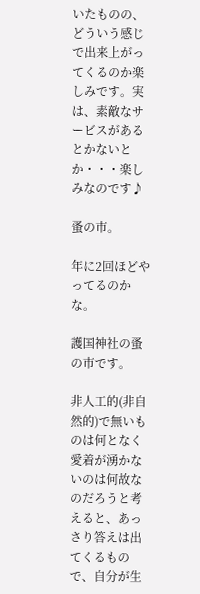いたものの、どういう感じで出来上がってくるのか楽しみです。実は、素敵なサービスがあるとかないとか・・・楽しみなのです♪

蚤の市。

年に2回ほどやってるのかな。

護国神社の蚤の市です。

非人工的(非自然的)で無いものは何となく愛着が湧かないのは何故なのだろうと考えると、あっさり答えは出てくるもので、自分が生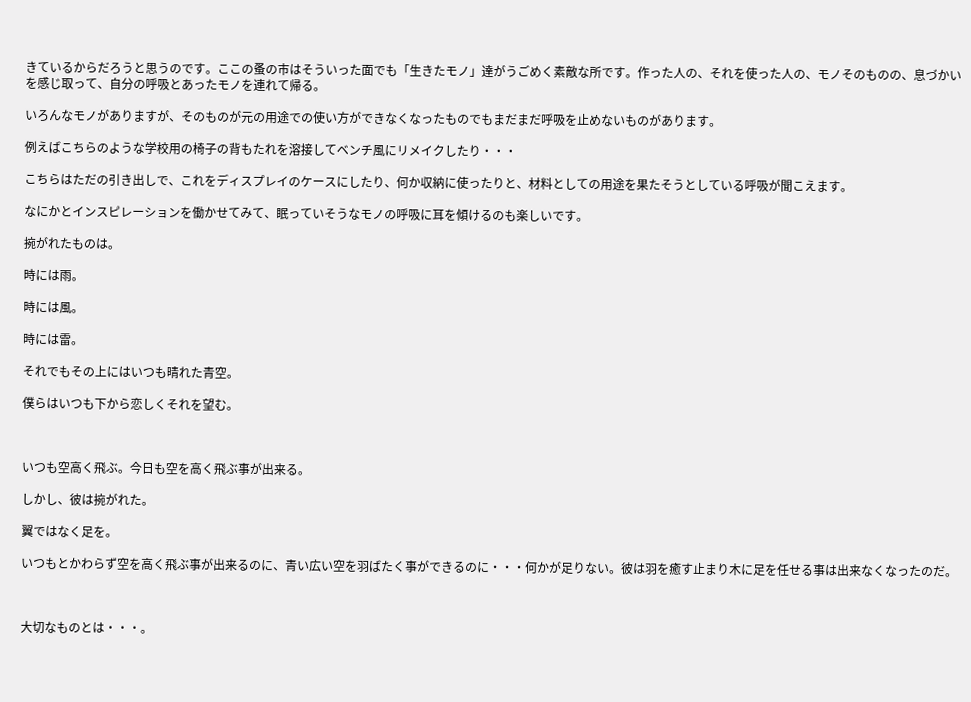きているからだろうと思うのです。ここの蚤の市はそういった面でも「生きたモノ」達がうごめく素敵な所です。作った人の、それを使った人の、モノそのものの、息づかいを感じ取って、自分の呼吸とあったモノを連れて帰る。

いろんなモノがありますが、そのものが元の用途での使い方ができなくなったものでもまだまだ呼吸を止めないものがあります。

例えばこちらのような学校用の椅子の背もたれを溶接してベンチ風にリメイクしたり・・・

こちらはただの引き出しで、これをディスプレイのケースにしたり、何か収納に使ったりと、材料としての用途を果たそうとしている呼吸が聞こえます。

なにかとインスピレーションを働かせてみて、眠っていそうなモノの呼吸に耳を傾けるのも楽しいです。

捥がれたものは。

時には雨。

時には風。

時には雷。

それでもその上にはいつも晴れた青空。

僕らはいつも下から恋しくそれを望む。



いつも空高く飛ぶ。今日も空を高く飛ぶ事が出来る。

しかし、彼は捥がれた。

翼ではなく足を。

いつもとかわらず空を高く飛ぶ事が出来るのに、青い広い空を羽ばたく事ができるのに・・・何かが足りない。彼は羽を癒す止まり木に足を任せる事は出来なくなったのだ。



大切なものとは・・・。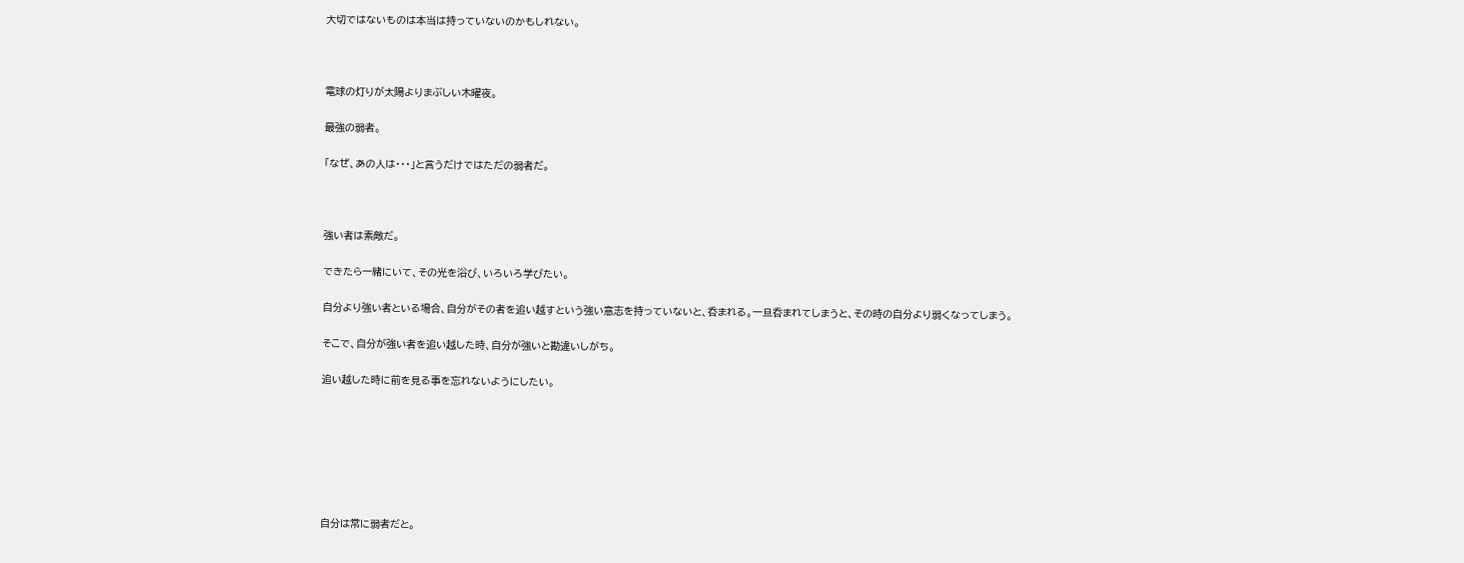大切ではないものは本当は持っていないのかもしれない。



電球の灯りが太陽よりまぶしい木曜夜。

最強の弱者。

「なぜ、あの人は・・・」と言うだけではただの弱者だ。



強い者は素敵だ。

できたら一緒にいて、その光を浴び、いろいろ学びたい。

自分より強い者といる場合、自分がその者を追い越すという強い意志を持っていないと、呑まれる。一旦呑まれてしまうと、その時の自分より弱くなってしまう。

そこで、自分が強い者を追い越した時、自分が強いと勘違いしがち。

追い越した時に前を見る事を忘れないようにしたい。







自分は常に弱者だと。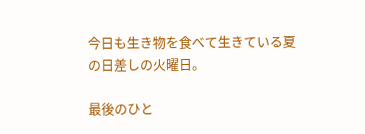今日も生き物を食べて生きている夏の日差しの火曜日。

最後のひと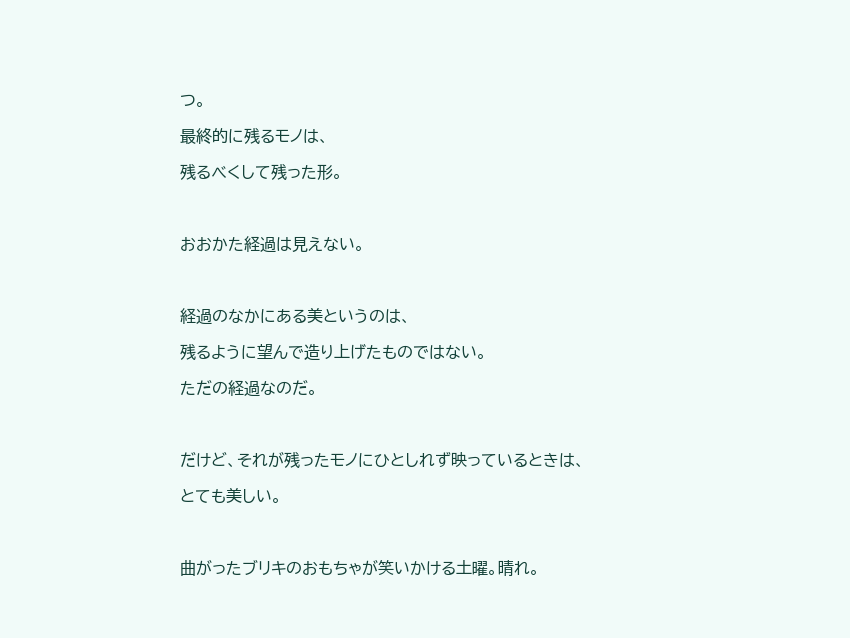つ。

最終的に残るモノは、

残るべくして残った形。



おおかた経過は見えない。



経過のなかにある美というのは、

残るように望んで造り上げたものではない。

ただの経過なのだ。



だけど、それが残ったモノにひとしれず映っているときは、

とても美しい。



曲がったブリキのおもちゃが笑いかける土曜。晴れ。